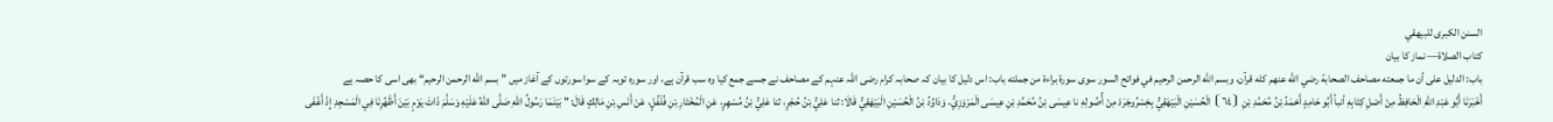السنن الكبرى للبيهقي
كتاب الصلاة— نماز کا بیان
باب: الدليل على أن ما جمعته مصاحف الصحابة رضي الله عنهم كله قرآن، وبسم الله الرحمن الرحيم في فواتح السور سوى سورة براءة من جملته باب: اس دلیل کا بیان کہ صحابہ کرام رضی اللہ عنہم کے مصاحف نے جسے جمع کیا وہ سب قرآن ہے، اور سورہ توبہ کے سوا سورتوں کے آغاز میں ”بسم الله الرحمن الرحيم“ بھی اسی کا حصہ ہے
أَخْبَرَنَا أَبُو عَبْدِ اللهِ الْحَافِظُ مِنْ أَصْلِ كِتَابِهِ أنبأ أَبُو حَامِدٍ أَحْمَدُ بْنُ مُحَمَّدِ بْنِ ⦗٦٤⦘ الْحُسَيْنِ الْبَيْهَقِيُّ بِخِسْرُوجَرَدْ مِنْ أُصُولِهِ نا عِيسَى بْنُ مُحَمَّدِ بْنِ عِيسَى الْمَرْوَزِيُّ، وَدَاوُدُ بْنُ الْحُسَيْنِ الْبَيْهَقِيُّ قَالَا: ثنا عَلِيُّ بْنُ حُجْرٍ، ثنا عَلِيُّ بْنُ مُسْهِرٍ، عَنِ الْمُخْتَارِ بْنِ فُلْفُلٍ، عَنْ أَنَسِ بْنِ مَالِكٍ قَالَ: " بَيْنَمَا رَسُولُ اللهِ صَلَّى اللهُ عَلَيْهِ وَسَلَّمَ ذَاتَ يَوْمٍ بَيْنَ أَظْهُرِنَا فِي الْمَسْجِدِ إِذْ أَغْفَى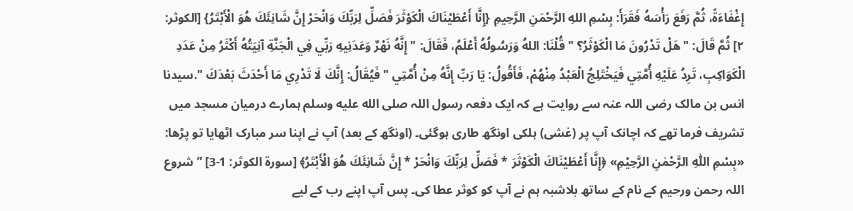إِغْفَاءَةً، ثُمَّ رَفَعَ رَأْسَهُ فَقَرَأَ: بِسْمِ اللهِ الرَّحْمَنِ الرَّحِيمِ {إِنَّا أَعْطَيْنَاكَ الْكَوْثَرَ فَصَلِّ لِرَبِّكَ وَانْحَرْ إِنَّ شَانِئَكَ هُوَ الْأَبْتَرُ} [الكوثر: ٢] ثُمَّ قَالَ: " هَلْ تَدْرُونَ مَا الْكَوْثَرُ؟ " قُلْنَا: اللهُ وَرَسُولُهُ أَعْلَمُ، فَقَالَ: " إِنَّهُ نَهْرٌ وَعَدَنِيهِ رَبِّي فِي الْجَنَّةِ آنِيَتُهُ أَكْثَرُ مِنْ عَدَدِ الْكَوَاكِبِ، تَرِدُ عَلَيْهِ أُمَّتِي فَيَخْتَلِجُ الْعَبْدُ مِنْهُمْ، فَأَقُولُ: يَا رَبِّ إِنَّهُ مِنْ أُمَّتِي " فَيُقَالُ: إِنَّكَ لَا تَدْرِي مَا أَحْدَثَ بَعْدَكَ ".سیدنا انس بن مالک رضی اللہ عنہ سے روایت ہے کہ ایک دفعہ رسول اللہ صلى الله عليه وسلم ہمارے درمیان مسجد میں تشریف فرما تھے کہ اچانک آپ پر (غشی) ہلکی اونگھ طاری ہوگئی۔ (اونگھ کے بعد) آپ نے اپنا سر مبارک اٹھایا تو پڑھا: «بِسْمِ اللّٰهِ الرَّحْمٰنِ الرَّحِيْمِ» ﴿إِنَّا أَعْطَيْنَاكَ الْكَوْثَرَ * فَصَلِّ لِرَبِّكَ وَانْحَرْ * إِنَّ شَانِئَكَ هُوَ الْأَبْتَرُ﴾ [سورة الكوثر: 1-3] ”شروع اللہ رحمن ورحیم کے نام کے ساتھ بلاشبہ ہم نے آپ کو کوثر عطا کی۔ پس آپ اپنے رب کے لیے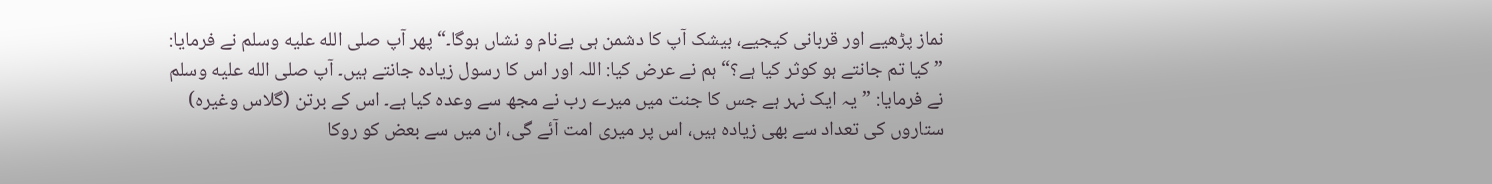نماز پڑھیے اور قربانی کیجیے، بیشک آپ کا دشمن ہی بےنام و نشاں ہوگا۔“ پھر آپ صلى الله عليه وسلم نے فرمایا: ”کیا تم جانتے ہو کوثر کیا ہے؟“ ہم نے عرض کیا: اللہ اور اس کا رسول زیادہ جانتے ہیں۔ آپ صلى الله عليه وسلم نے فرمایا: ”یہ ایک نہر ہے جس کا جنت میں میرے رب نے مجھ سے وعدہ کیا ہے۔ اس کے برتن (گلاس وغیرہ) ستاروں کی تعداد سے بھی زیادہ ہیں، اس پر میری امت آئے گی، ان میں سے بعض کو روکا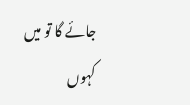جائے گا تو میں کہوں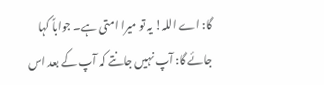گا: اے اللہ! یہ تو میرا امتی ہے۔ جواباً کہا جائے گا: آپ نہیں جانتے کہ آپ کے بعد اس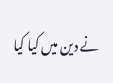نے دین میں کیا کیا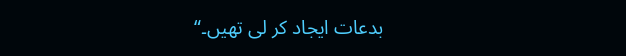بدعات ایجاد کر لی تھیں۔“